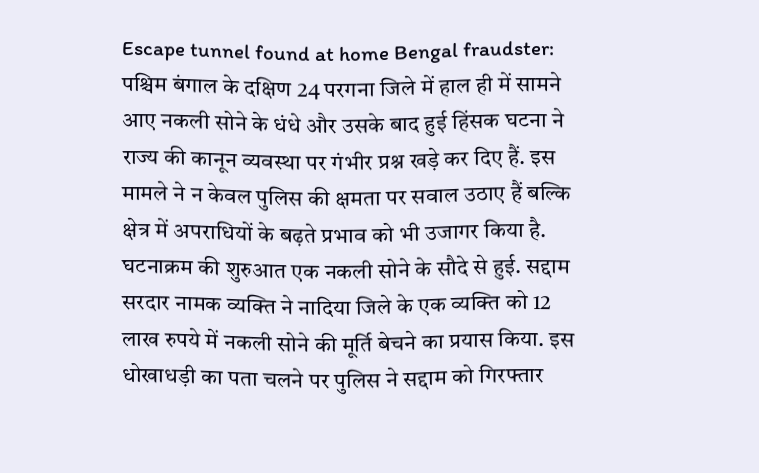Escape tunnel found at home Bengal fraudster: पश्चिम बंगाल के दक्षिण 24 परगना जिले में हाल ही में सामने आए नकली सोने के धंधे और उसके बाद हुई हिंसक घटना ने राज्य की कानून व्यवस्था पर गंभीर प्रश्न खड़े कर दिए हैं. इस मामले ने न केवल पुलिस की क्षमता पर सवाल उठाए हैं बल्कि क्षेत्र में अपराधियों के बढ़ते प्रभाव को भी उजागर किया है.
घटनाक्रम की शुरुआत एक नकली सोने के सौदे से हुई. सद्दाम सरदार नामक व्यक्ति ने नादिया जिले के एक व्यक्ति को 12 लाख रुपये में नकली सोने की मूर्ति बेचने का प्रयास किया. इस धोखाधड़ी का पता चलने पर पुलिस ने सद्दाम को गिरफ्तार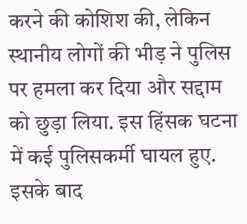करने की कोशिश की, लेकिन स्थानीय लोगों की भीड़ ने पुलिस पर हमला कर दिया और सद्दाम को छुड़ा लिया. इस हिंसक घटना में कई पुलिसकर्मी घायल हुए.
इसके बाद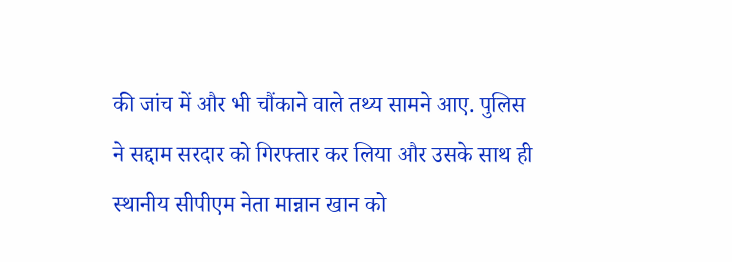की जांच में और भी चौंकाने वाले तथ्य सामने आए. पुलिस ने सद्दाम सरदार को गिरफ्तार कर लिया और उसके साथ ही स्थानीय सीपीएम नेता मान्नान खान को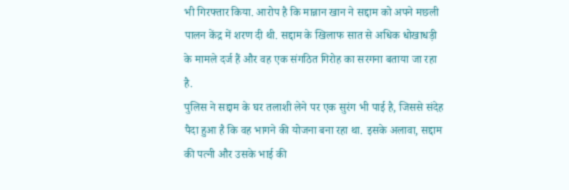भी गिरफ्तार किया. आरोप है कि मान्नान खान ने सद्दाम को अपने मछली पालन केंद्र में शरण दी थी. सद्दाम के खिलाफ सात से अधिक धोखाधड़ी के मामले दर्ज हैं और वह एक संगठित गिरोह का सरगना बताया जा रहा है.
पुलिस ने सद्दाम के घर तलाशी लेने पर एक सुरंग भी पाई है, जिससे संदेह पैदा हुआ है कि वह भागने की योजना बना रहा था. इसके अलावा, सद्दाम की पत्नी और उसके भाई की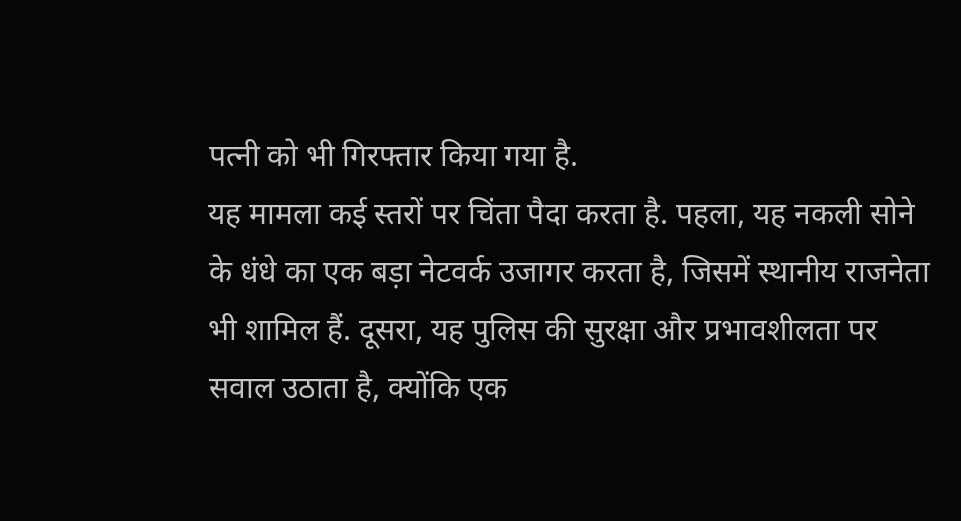पत्नी को भी गिरफ्तार किया गया है.
यह मामला कई स्तरों पर चिंता पैदा करता है. पहला, यह नकली सोने के धंधे का एक बड़ा नेटवर्क उजागर करता है, जिसमें स्थानीय राजनेता भी शामिल हैं. दूसरा, यह पुलिस की सुरक्षा और प्रभावशीलता पर सवाल उठाता है, क्योंकि एक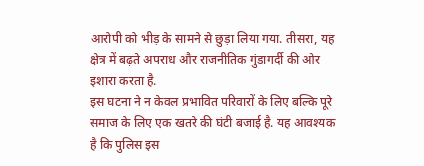आरोपी को भीड़ के सामने से छुड़ा लिया गया. तीसरा, यह क्षेत्र में बढ़ते अपराध और राजनीतिक गुंडागर्दी की ओर इशारा करता है.
इस घटना ने न केवल प्रभावित परिवारों के लिए बल्कि पूरे समाज के लिए एक खतरे की घंटी बजाई है. यह आवश्यक है कि पुलिस इस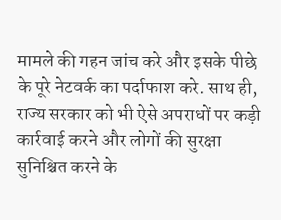मामले की गहन जांच करे और इसके पीछे के पूरे नेटवर्क का पर्दाफाश करे. साथ ही, राज्य सरकार को भी ऐसे अपराधों पर कड़ी कार्रवाई करने और लोगों की सुरक्षा सुनिश्चित करने के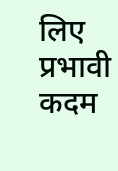लिए प्रभावी कदम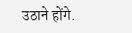उठाने होंगे.